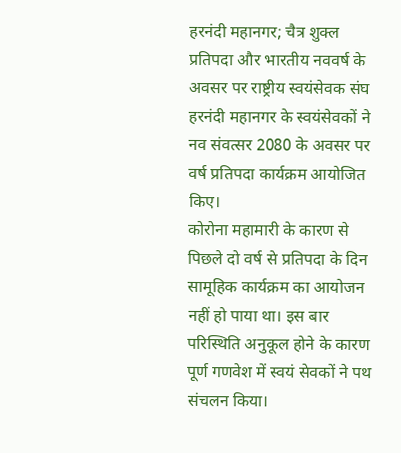हरनंदी महानगर; चैत्र शुक्ल प्रतिपदा और भारतीय नववर्ष के अवसर पर राष्ट्रीय स्वयंसेवक संघ हरनंदी महानगर के स्वयंसेवकों ने नव संवत्सर 2080 के अवसर पर वर्ष प्रतिपदा कार्यक्रम आयोजित किए।
कोरोना महामारी के कारण से पिछले दो वर्ष से प्रतिपदा के दिन सामूहिक कार्यक्रम का आयोजन नहीं हो पाया था। इस बार परिस्थिति अनुकूल होने के कारण पूर्ण गणवेश में स्वयं सेवकों ने पथ संचलन किया।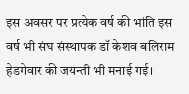इस अवसर पर प्रत्येक वर्ष की भांति इस वर्ष भी संघ संस्थापक डॉ केशव बलिराम हेडगेवार की जयन्ती भी मनाई गई।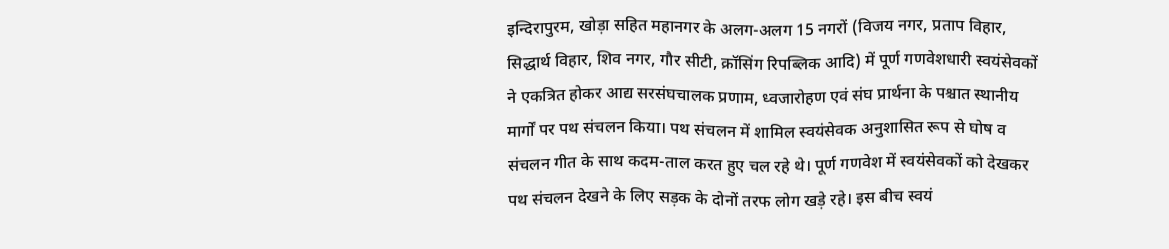इन्दिरापुरम, खोड़ा सहित महानगर के अलग-अलग 15 नगरों (विजय नगर, प्रताप विहार, सिद्धार्थ विहार, शिव नगर, गौर सीटी, क्रॉसिंग रिपब्लिक आदि) में पूर्ण गणवेशधारी स्वयंसेवकों ने एकत्रित होकर आद्य सरसंघचालक प्रणाम, ध्वजारोहण एवं संघ प्रार्थना के पश्चात स्थानीय मार्गों पर पथ संचलन किया। पथ संचलन में शामिल स्वयंसेवक अनुशासित रूप से घोष व संचलन गीत के साथ कदम-ताल करत हुए चल रहे थे। पूर्ण गणवेश में स्वयंसेवकों को देखकर पथ संचलन देखने के लिए सड़क के दोनों तरफ लोग खड़े रहे। इस बीच स्वयं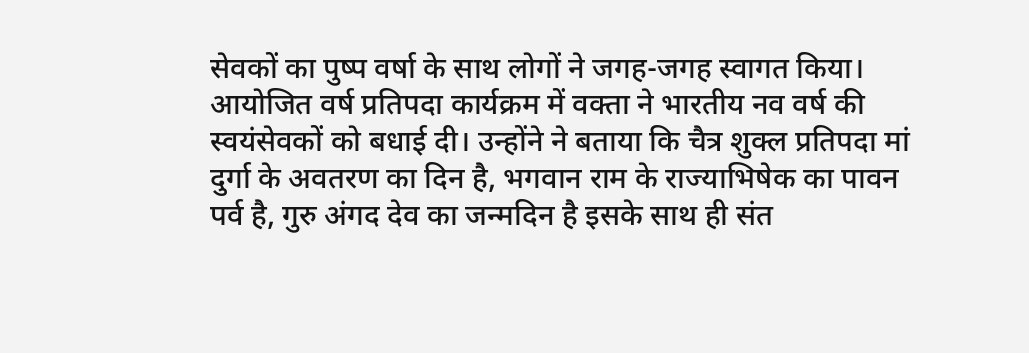सेवकों का पुष्प वर्षा के साथ लोगों ने जगह-जगह स्वागत किया।
आयोजित वर्ष प्रतिपदा कार्यक्रम में वक्ता ने भारतीय नव वर्ष की स्वयंसेवकों को बधाई दी। उन्होंने ने बताया कि चैत्र शुक्ल प्रतिपदा मां दुर्गा के अवतरण का दिन है, भगवान राम के राज्याभिषेक का पावन पर्व है, गुरु अंगद देव का जन्मदिन है इसके साथ ही संत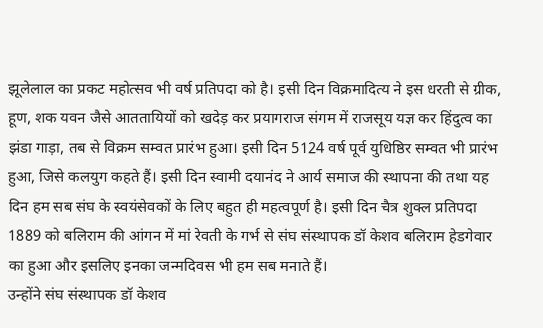झूलेलाल का प्रकट महोत्सव भी वर्ष प्रतिपदा को है। इसी दिन विक्रमादित्य ने इस धरती से ग्रीक, हूण, शक यवन जैसे आततायियों को खदेड़ कर प्रयागराज संगम में राजसूय यज्ञ कर हिंदुत्व का झंडा गाड़ा, तब से विक्रम सम्वत प्रारंभ हुआ। इसी दिन 5124 वर्ष पूर्व युधिष्ठिर सम्वत भी प्रारंभ हुआ, जिसे कलयुग कहते हैं। इसी दिन स्वामी दयानंद ने आर्य समाज की स्थापना की तथा यह दिन हम सब संघ के स्वयंसेवकों के लिए बहुत ही महत्वपूर्ण है। इसी दिन चैत्र शुक्ल प्रतिपदा 1889 को बलिराम की आंगन में मां रेवती के गर्भ से संघ संस्थापक डॉ केशव बलिराम हेडगेवार का हुआ और इसलिए इनका जन्मदिवस भी हम सब मनाते हैं।
उन्होंने संघ संस्थापक डॉ केशव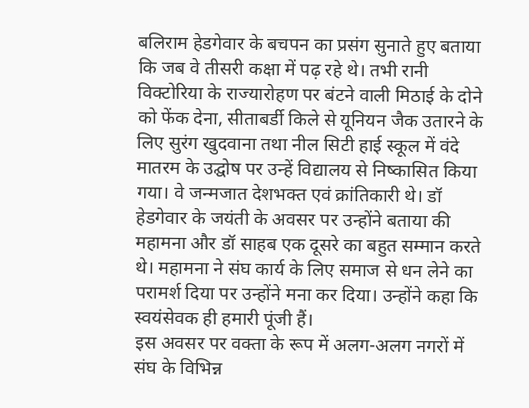बलिराम हेडगेवार के बचपन का प्रसंग सुनाते हुए बताया कि जब वे तीसरी कक्षा में पढ़ रहे थे। तभी रानी विक्टोरिया के राज्यारोहण पर बंटने वाली मिठाई के दोने को फेंक देना, सीताबर्डी किले से यूनियन जैक उतारने के लिए सुरंग खुदवाना तथा नील सिटी हाई स्कूल में वंदे मातरम के उद्घोष पर उन्हें विद्यालय से निष्कासित किया गया। वे जन्मजात देशभक्त एवं क्रांतिकारी थे। डॉ हेडगेवार के जयंती के अवसर पर उन्होंने बताया की महामना और डॉ साहब एक दूसरे का बहुत सम्मान करते थे। महामना ने संघ कार्य के लिए समाज से धन लेने का परामर्श दिया पर उन्होंने मना कर दिया। उन्होंने कहा कि स्वयंसेवक ही हमारी पूंजी हैं।
इस अवसर पर वक्ता के रूप में अलग-अलग नगरों में संघ के विभिन्न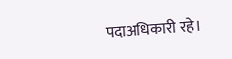पदाअधिकारी रहे।